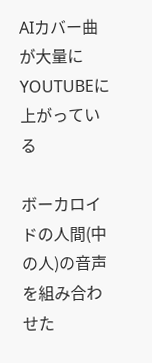AIカバー曲が大量にYOUTUBEに上がっている

ボーカロイドの人間(中の人)の音声を組み合わせた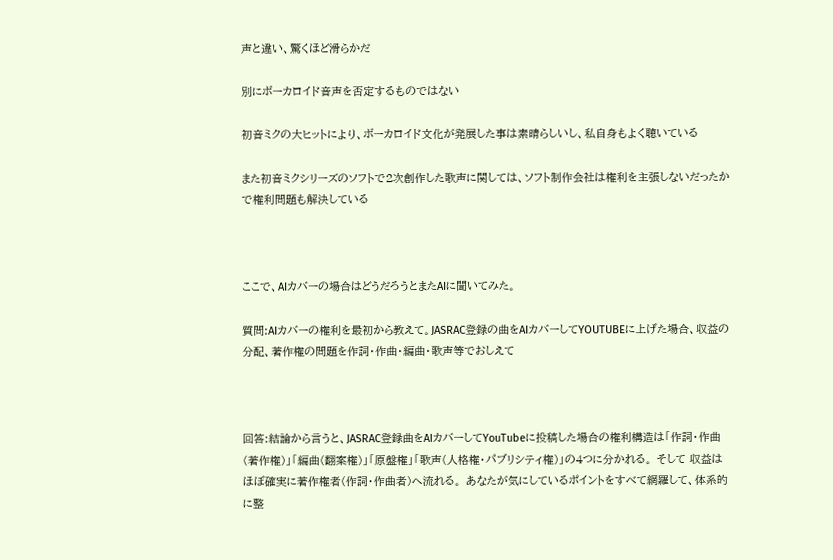声と違い、驚くほど滑らかだ

別にボーカロイド音声を否定するものではない

初音ミクの大ヒットにより、ボーカロイド文化が発展した事は素晴らしいし、私自身もよく聴いている

また初音ミクシリーズのソフトで2次創作した歌声に関しては、ソフト制作会社は権利を主張しないだったかで権利問題も解決している



ここで、AIカバーの場合はどうだろうとまたAIに聞いてみた。

質問:AIカバーの権利を最初から教えて。JASRAC登録の曲をAIカバーしてYOUTUBEに上げた場合、収益の分配、著作権の問題を作詞・作曲・編曲・歌声等でおしえて



回答:結論から言うと、JASRAC登録曲をAIカバーしてYouTubeに投稿した場合の権利構造は「作詞・作曲(著作権)」「編曲(翻案権)」「原盤権」「歌声(人格権・パブリシティ権)」の4つに分かれる。 そして 収益はほぼ確実に著作権者(作詞・作曲者)へ流れる。 あなたが気にしているポイントをすべて網羅して、体系的に整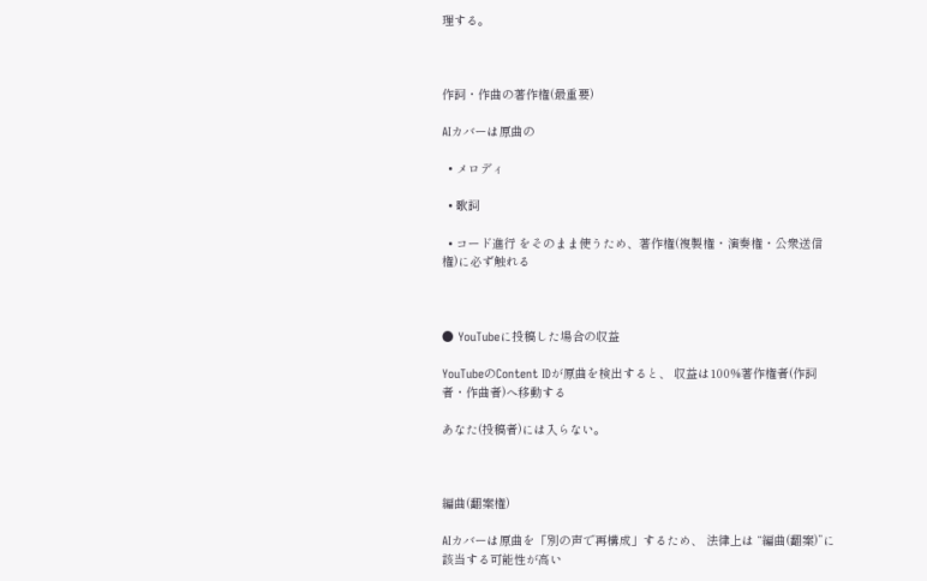理する。



作詞・作曲の著作権(最重要)

AIカバーは原曲の

  • メロディ

  • 歌詞

  • コード進行 をそのまま使うため、著作権(複製権・演奏権・公衆送信権)に必ず触れる



● YouTubeに投稿した場合の収益

YouTubeのContent IDが原曲を検出すると、 収益は100%著作権者(作詞者・作曲者)へ移動する

あなた(投稿者)には入らない。



編曲(翻案権)

AIカバーは原曲を「別の声で再構成」するため、 法律上は “編曲(翻案)”に該当する可能性が高い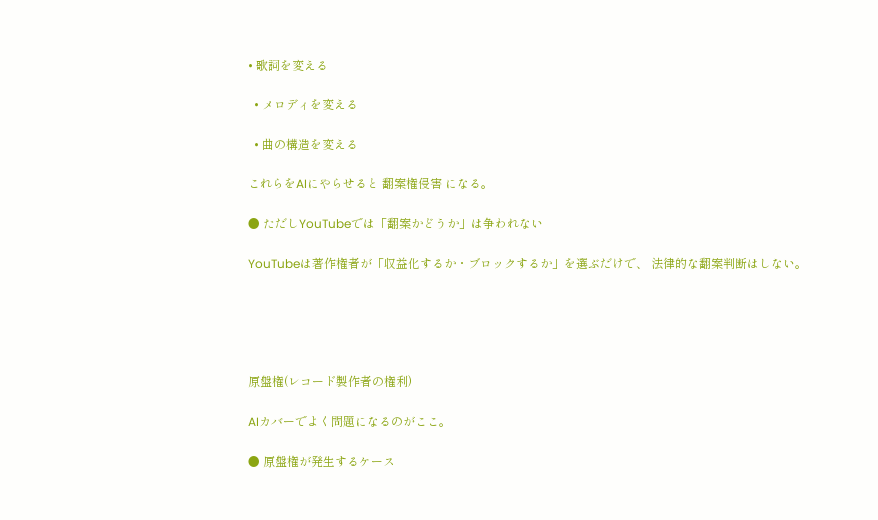• 歌詞を変える

  • メロディを変える

  • 曲の構造を変える

これらをAIにやらせると 翻案権侵害 になる。

● ただしYouTubeでは「翻案かどうか」は争われない

YouTubeは著作権者が「収益化するか・ブロックするか」を選ぶだけで、 法律的な翻案判断はしない。





原盤権(レコード製作者の権利)

AIカバーでよく問題になるのがここ。

● 原盤権が発生するケース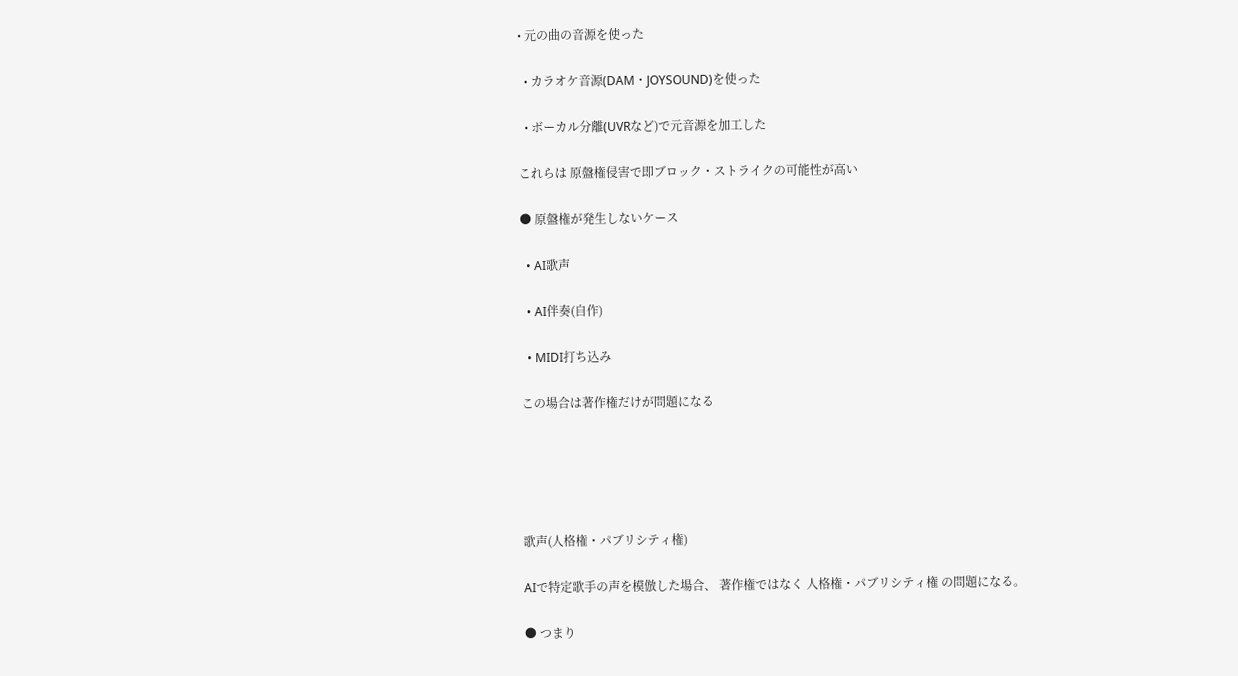• 元の曲の音源を使った

  • カラオケ音源(DAM・JOYSOUND)を使った

  • ボーカル分離(UVRなど)で元音源を加工した

これらは 原盤権侵害で即ブロック・ストライクの可能性が高い

● 原盤権が発生しないケース

  • AI歌声

  • AI伴奏(自作)

  • MIDI打ち込み

この場合は著作権だけが問題になる





歌声(人格権・パブリシティ権)

AIで特定歌手の声を模倣した場合、 著作権ではなく 人格権・パブリシティ権 の問題になる。

● つまり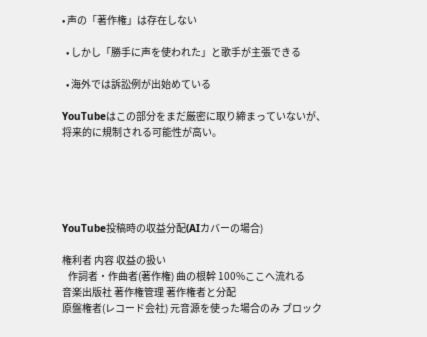• 声の「著作権」は存在しない

  • しかし「勝手に声を使われた」と歌手が主張できる

  • 海外では訴訟例が出始めている

YouTubeはこの部分をまだ厳密に取り締まっていないが、 将来的に規制される可能性が高い。





YouTube投稿時の収益分配(AIカバーの場合)

権利者 内容 収益の扱い
   作詞者・作曲者(著作権) 曲の根幹 100%ここへ流れる
音楽出版社 著作権管理 著作権者と分配
原盤権者(レコード会社) 元音源を使った場合のみ ブロック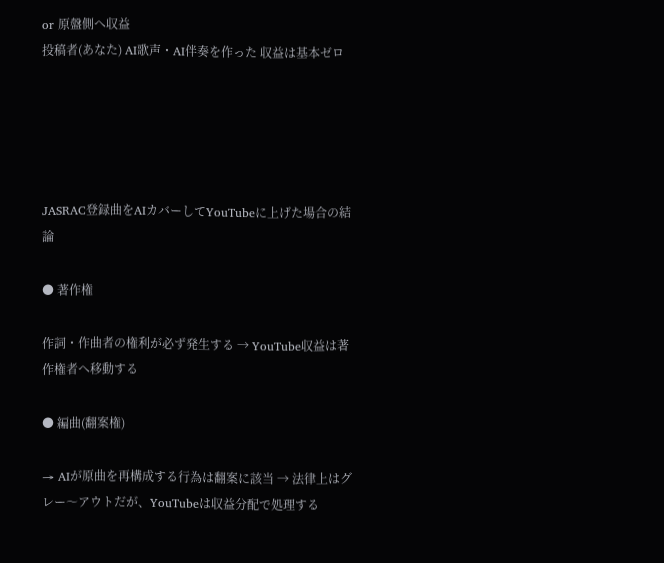or 原盤側へ収益
投稿者(あなた) AI歌声・AI伴奏を作った 収益は基本ゼロ





JASRAC登録曲をAIカバーしてYouTubeに上げた場合の結論

● 著作権

作詞・作曲者の権利が必ず発生する → YouTube収益は著作権者へ移動する

● 編曲(翻案権)

→ AIが原曲を再構成する行為は翻案に該当 → 法律上はグレー〜アウトだが、YouTubeは収益分配で処理する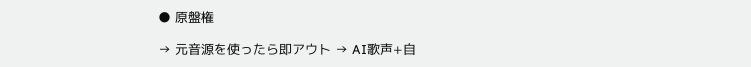● 原盤権

→ 元音源を使ったら即アウト → AI歌声+自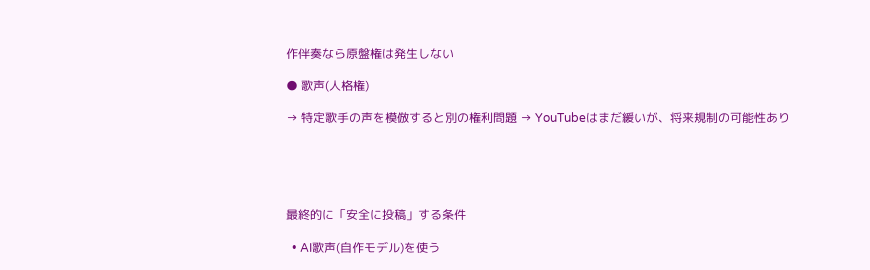作伴奏なら原盤権は発生しない

● 歌声(人格権)

→ 特定歌手の声を模倣すると別の権利問題 → YouTubeはまだ緩いが、将来規制の可能性あり





最終的に「安全に投稿」する条件

  • AI歌声(自作モデル)を使う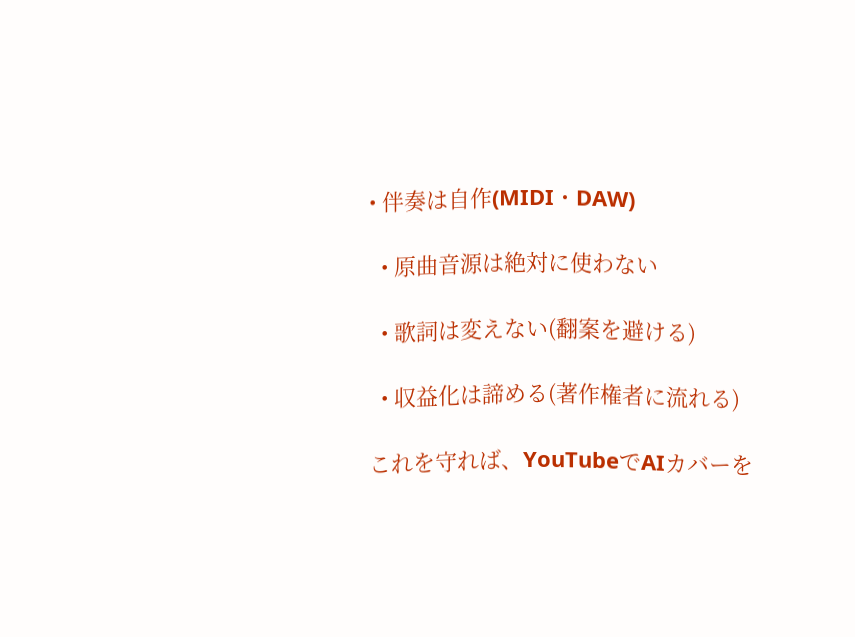• 伴奏は自作(MIDI・DAW)

  • 原曲音源は絶対に使わない

  • 歌詞は変えない(翻案を避ける)

  • 収益化は諦める(著作権者に流れる)

これを守れば、YouTubeでAIカバーを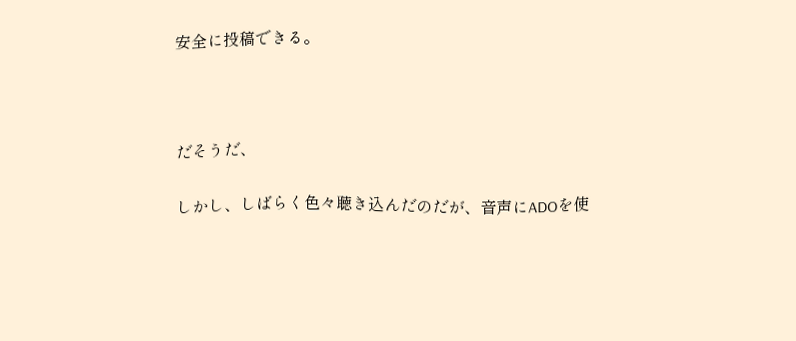安全に投稿できる。



だそうだ、

しかし、しばらく色々聴き込んだのだが、音声にADOを使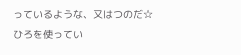っているような、又はつのだ☆ひろを使ってい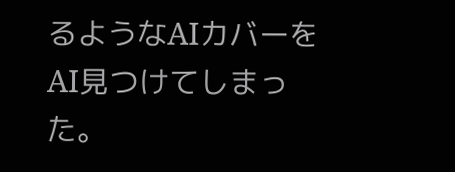るようなAIカバーをAI見つけてしまった。